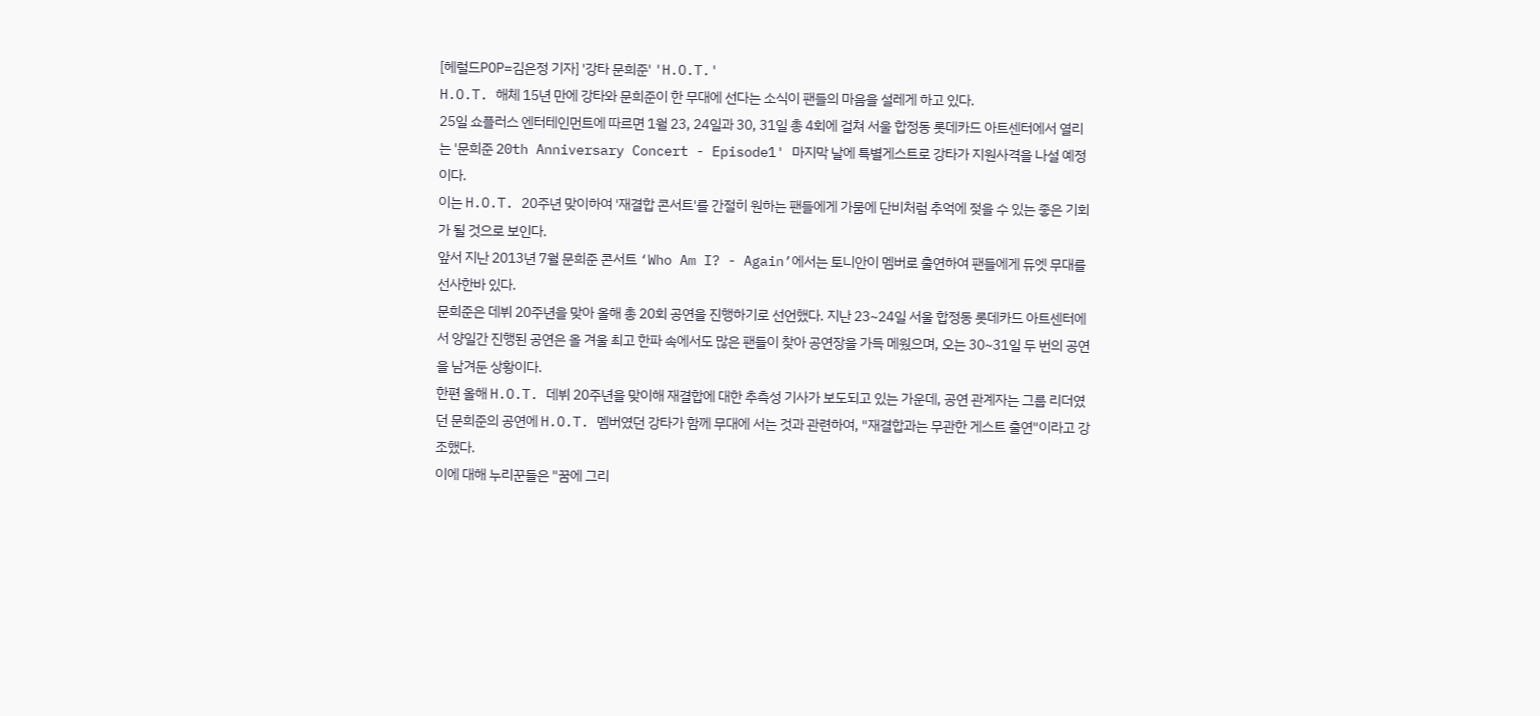[헤럴드POP=김은정 기자] '강타 문희준' 'H.O.T.'
H.O.T. 해체 15년 만에 강타와 문희준이 한 무대에 선다는 소식이 팬들의 마음을 설레게 하고 있다.
25일 쇼플러스 엔터테인먼트에 따르면 1월 23, 24일과 30, 31일 총 4회에 걸쳐 서울 합정동 롯데카드 아트센터에서 열리는 '문희준 20th Anniversary Concert - Episode1' 마지막 날에 특별게스트로 강타가 지원사격을 나설 예정이다.
이는 H.O.T. 20주년 맞이하여 '재결합 콘서트'를 간절히 원하는 팬들에게 가뭄에 단비처럼 추억에 젖을 수 있는 좋은 기회가 될 것으로 보인다.
앞서 지난 2013년 7월 문희준 콘서트 ‘Who Am I? - Again’에서는 토니안이 멤버로 출연하여 팬들에게 듀엣 무대를 선사한바 있다.
문희준은 데뷔 20주년을 맞아 올해 총 20회 공연을 진행하기로 선언했다. 지난 23~24일 서울 합정동 롯데카드 아트센터에서 양일간 진행된 공연은 올 겨울 최고 한파 속에서도 많은 팬들이 찾아 공연장을 가득 메웠으며, 오는 30~31일 두 번의 공연을 남겨둔 상황이다.
한편 올해 H.O.T. 데뷔 20주년을 맞이해 재결합에 대한 추측성 기사가 보도되고 있는 가운데, 공연 관계자는 그룹 리더였던 문희준의 공연에 H.O.T. 멤버였던 강타가 함께 무대에 서는 것과 관련하여, "재결합과는 무관한 게스트 출연"이라고 강조했다.
이에 대해 누리꾼들은 "꿈에 그리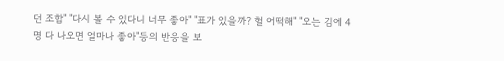던 조합" "다시 볼 수 있다니 너무 좋아" "표가 있을까? 헐 어떡해" "오는 김에 4명 다 나오면 얼마나 좋아"등의 반응을 보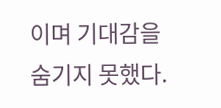이며 기대감을 숨기지 못했다.